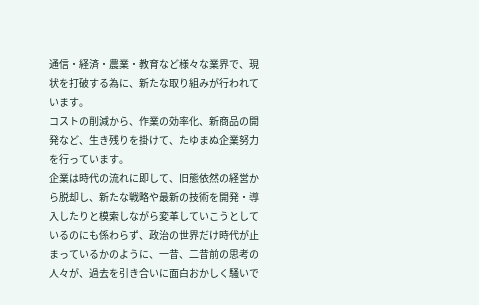通信・経済・農業・教育など様々な業界で、現状を打破する為に、新たな取り組みが行われています。
コストの削減から、作業の効率化、新商品の開発など、生き残りを掛けて、たゆまぬ企業努力を行っています。
企業は時代の流れに即して、旧態依然の経営から脱却し、新たな戦略や最新の技術を開発・導入したりと模索しながら変革していこうとしているのにも係わらず、政治の世界だけ時代が止まっているかのように、一昔、二昔前の思考の人々が、過去を引き合いに面白おかしく騒いで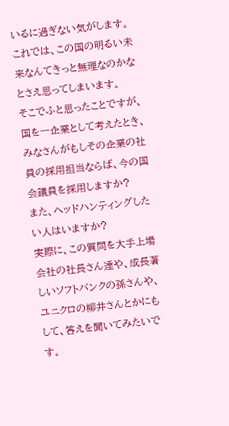いるに過ぎない気がします。
これでは、この国の明るい未来なんてきっと無理なのかなとさえ思ってしまいます。
そこでふと思ったことですが、国を一企業として考えたとき、みなさんがもしその企業の社員の採用担当ならば、今の国会議員を採用しますか?
また、ヘッドハンティングしたい人はいますか?
実際に、この質問を大手上場会社の社長さん達や、成長著しいソフトバンクの孫さんや、ユニクロの柳井さんとかにもして、答えを聞いてみたいです。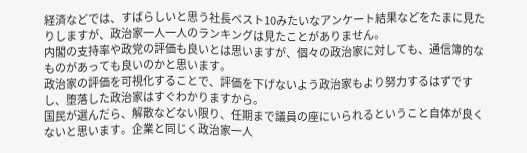経済などでは、すばらしいと思う社長ベスト10みたいなアンケート結果などをたまに見たりしますが、政治家一人一人のランキングは見たことがありません。
内閣の支持率や政党の評価も良いとは思いますが、個々の政治家に対しても、通信簿的なものがあっても良いのかと思います。
政治家の評価を可視化することで、評価を下げないよう政治家もより努力するはずですし、堕落した政治家はすぐわかりますから。
国民が選んだら、解散などない限り、任期まで議員の座にいられるということ自体が良くないと思います。企業と同じく政治家一人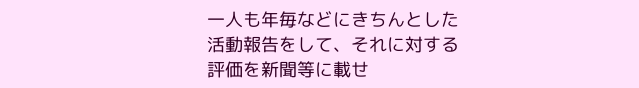一人も年毎などにきちんとした活動報告をして、それに対する評価を新聞等に載せ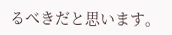るべきだと思います。